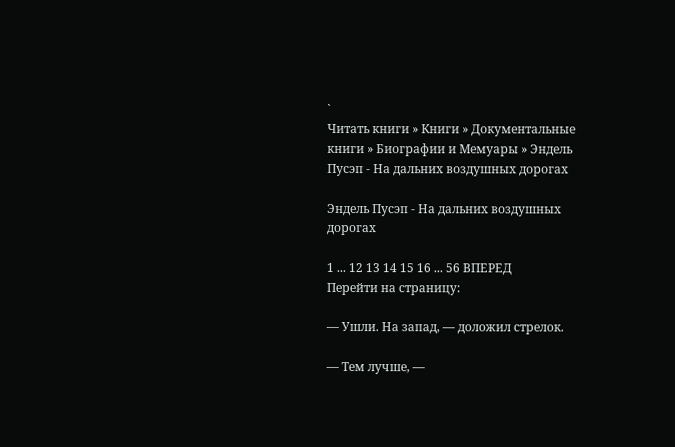`
Читать книги » Книги » Документальные книги » Биографии и Мемуары » Эндель Пусэп - На дальних воздушных дорогах

Эндель Пусэп - На дальних воздушных дорогах

1 ... 12 13 14 15 16 ... 56 ВПЕРЕД
Перейти на страницу:

— Ушли. На запад, — доложил стрелок.

— Тем лучше, —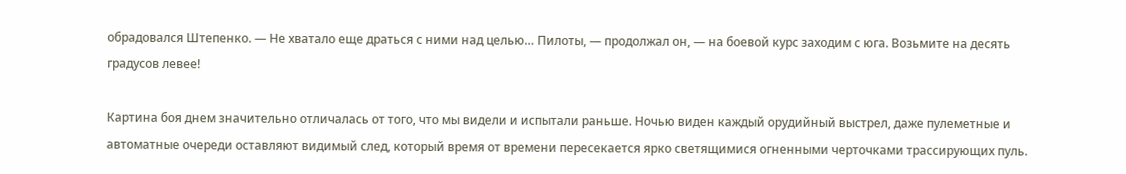обрадовался Штепенко. — Не хватало еще драться с ними над целью… Пилоты, — продолжал он, — на боевой курс заходим с юга. Возьмите на десять градусов левее!

Картина боя днем значительно отличалась от того, что мы видели и испытали раньше. Ночью виден каждый орудийный выстрел, даже пулеметные и автоматные очереди оставляют видимый след, который время от времени пересекается ярко светящимися огненными черточками трассирующих пуль.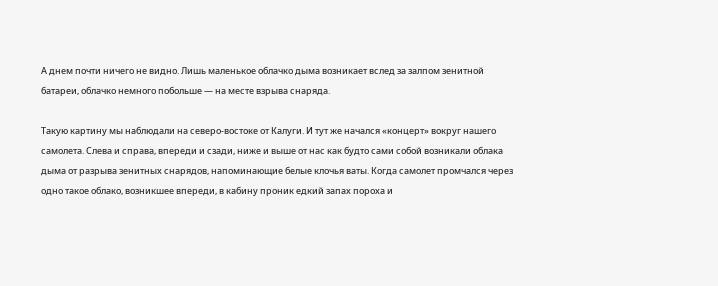А днем почти ничего не видно. Лишь маленькое облачко дыма возникает вслед за залпом зенитной батареи, облачко немного побольше — на месте взрыва снаряда.

Такую картину мы наблюдали на северо-востоке от Калуги. И тут же начался «концерт» вокруг нашего самолета. Слева и справа, впереди и сзади, ниже и выше от нас как будто сами собой возникали облака дыма от разрыва зенитных снарядов, напоминающие белые клочья ваты. Когда самолет промчался через одно такое облако, возникшее впереди, в кабину проник едкий запах пороха и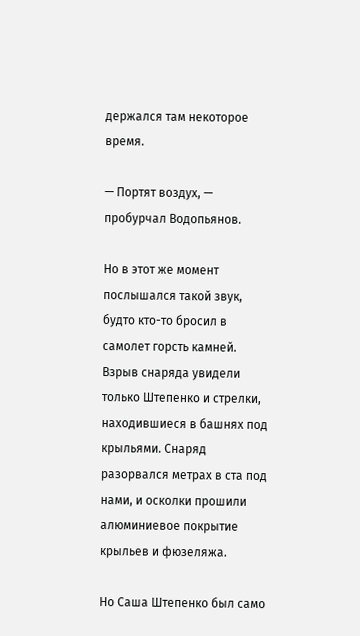держался там некоторое время.

— Портят воздух, — пробурчал Водопьянов.

Но в этот же момент послышался такой звук, будто кто-то бросил в самолет горсть камней. Взрыв снаряда увидели только Штепенко и стрелки, находившиеся в башнях под крыльями. Снаряд разорвался метрах в ста под нами, и осколки прошили алюминиевое покрытие крыльев и фюзеляжа.

Но Саша Штепенко был само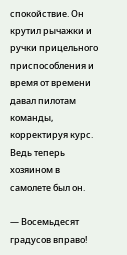спокойствие. Он крутил рычажки и ручки прицельного приспособления и время от времени давал пилотам команды, корректируя курс. Ведь теперь хозяином в самолете был он.

— Восемьдесят градусов вправо!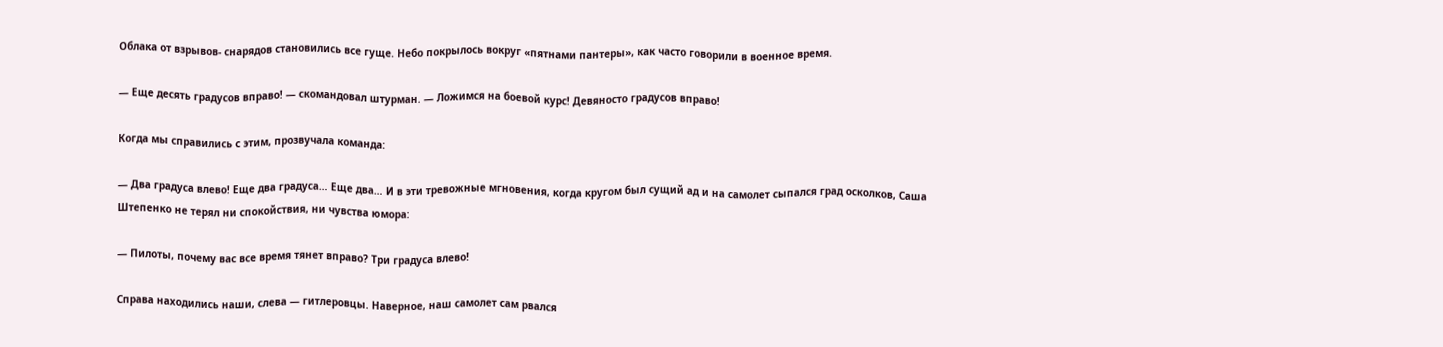Облака от взрывов- снарядов становились все гуще. Небо покрылось вокруг «пятнами пантеры», как часто говорили в военное время.

— Еще десять градусов вправо! — скомандовал штурман. — Ложимся на боевой курс! Девяносто градусов вправо!

Когда мы справились с этим, прозвучала команда:

— Два градуса влево! Еще два градуса… Еще два… И в эти тревожные мгновения, когда кругом был сущий ад и на самолет сыпался град осколков, Саша Штепенко не терял ни спокойствия, ни чувства юмора:

— Пилоты, почему вас все время тянет вправо? Три градуса влево!

Справа находились наши, слева — гитлеровцы. Наверное, наш самолет сам рвался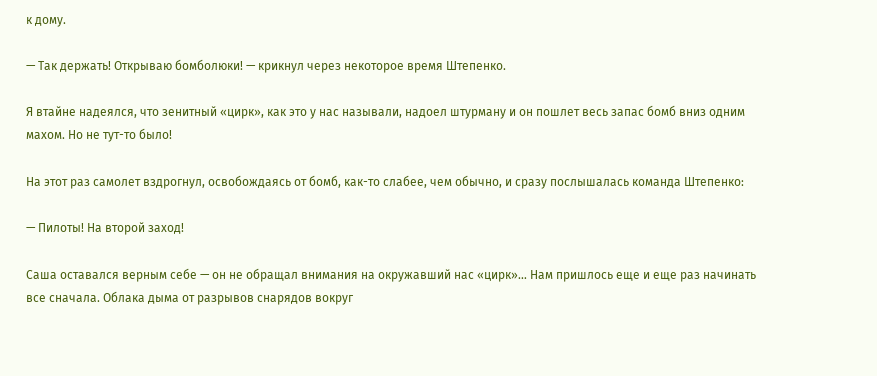к дому.

— Так держать! Открываю бомболюки! — крикнул через некоторое время Штепенко.

Я втайне надеялся, что зенитный «цирк», как это у нас называли, надоел штурману и он пошлет весь запас бомб вниз одним махом. Но не тут-то было!

На этот раз самолет вздрогнул, освобождаясь от бомб, как-то слабее, чем обычно, и сразу послышалась команда Штепенко:

— Пилоты! На второй заход!

Саша оставался верным себе — он не обращал внимания на окружавший нас «цирк»… Нам пришлось еще и еще раз начинать все сначала. Облака дыма от разрывов снарядов вокруг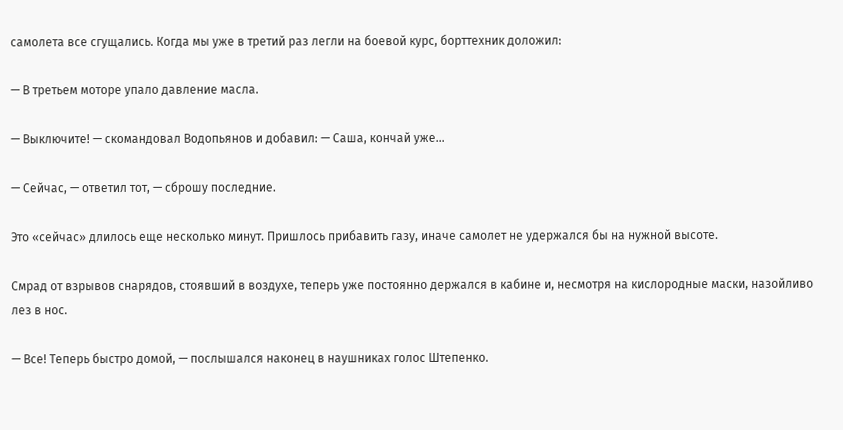самолета все сгущались. Когда мы уже в третий раз легли на боевой курс, борттехник доложил:

— В третьем моторе упало давление масла.

— Выключите! — скомандовал Водопьянов и добавил: — Саша, кончай уже…

— Сейчас, — ответил тот, — сброшу последние.

Это «сейчас» длилось еще несколько минут. Пришлось прибавить газу, иначе самолет не удержался бы на нужной высоте.

Смрад от взрывов снарядов, стоявший в воздухе, теперь уже постоянно держался в кабине и, несмотря на кислородные маски, назойливо лез в нос.

— Все! Теперь быстро домой, — послышался наконец в наушниках голос Штепенко.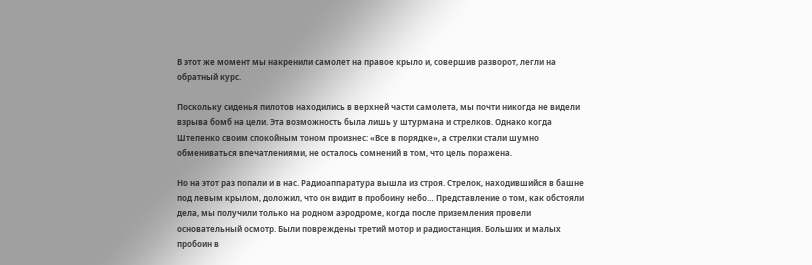В этот же момент мы накренили самолет на правое крыло и, совершив разворот, легли на обратный курс.

Поскольку сиденья пилотов находились в верхней части самолета, мы почти никогда не видели взрыва бомб на цели. Эта возможность была лишь у штурмана и стрелков. Однако когда Штепенко своим спокойным тоном произнес: «Все в порядке», а стрелки стали шумно обмениваться впечатлениями, не осталось сомнений в том, что цель поражена.

Но на этот раз попали и в нас. Радиоаппаратура вышла из строя. Стрелок, находившийся в башне под левым крылом, доложил, что он видит в пробоину небо… Представление о том, как обстояли дела, мы получили только на родном аэродроме, когда после приземления провели основательный осмотр. Были повреждены третий мотор и радиостанция. Больших и малых пробоин в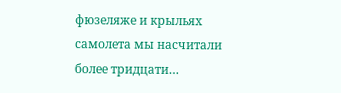фюзеляже и крыльях самолета мы насчитали более тридцати…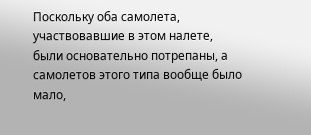Поскольку оба самолета, участвовавшие в этом налете, были основательно потрепаны, а самолетов этого типа вообще было мало,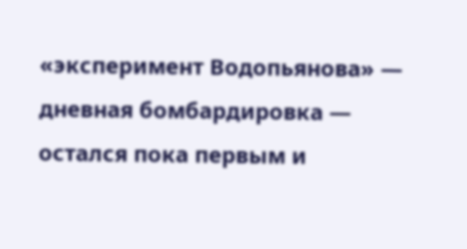«эксперимент Водопьянова» — дневная бомбардировка — остался пока первым и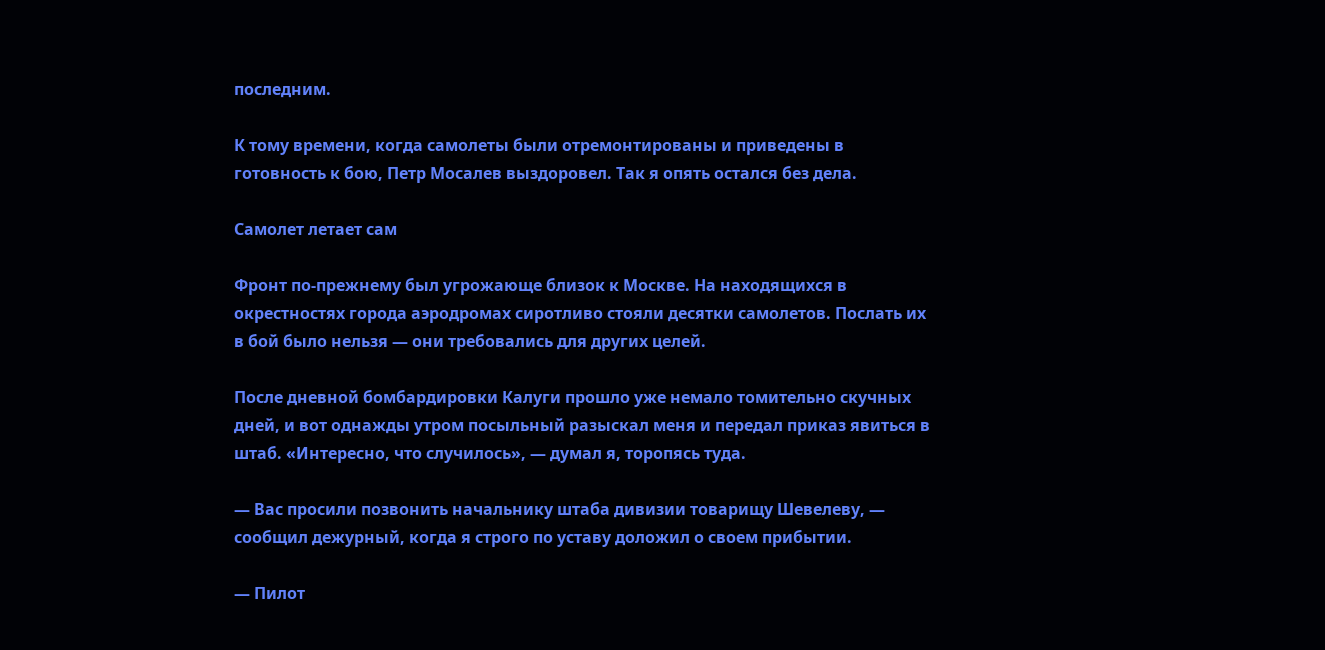последним.

К тому времени, когда самолеты были отремонтированы и приведены в готовность к бою, Петр Мосалев выздоровел. Так я опять остался без дела.

Самолет летает сам

Фронт по-прежнему был угрожающе близок к Москве. На находящихся в окрестностях города аэродромах сиротливо стояли десятки самолетов. Послать их в бой было нельзя — они требовались для других целей.

После дневной бомбардировки Калуги прошло уже немало томительно скучных дней, и вот однажды утром посыльный разыскал меня и передал приказ явиться в штаб. «Интересно, что случилось», — думал я, торопясь туда.

— Вас просили позвонить начальнику штаба дивизии товарищу Шевелеву, — сообщил дежурный, когда я строго по уставу доложил о своем прибытии.

— Пилот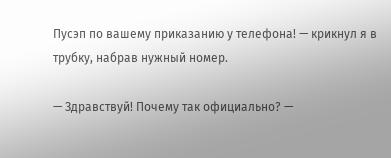Пусэп по вашему приказанию у телефона! — крикнул я в трубку, набрав нужный номер.

— Здравствуй! Почему так официально? —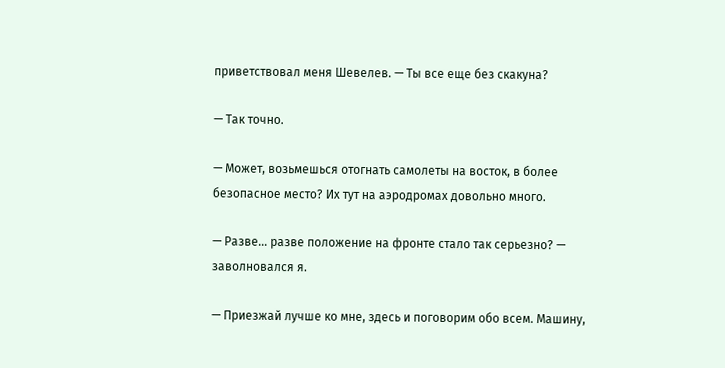приветствовал меня Шевелев. — Ты все еще без скакуна?

— Так точно.

— Может, возьмешься отогнать самолеты на восток, в более безопасное место? Их тут на аэродромах довольно много.

— Разве… разве положение на фронте стало так серьезно? — заволновался я.

— Приезжай лучше ко мне, здесь и поговорим обо всем. Машину,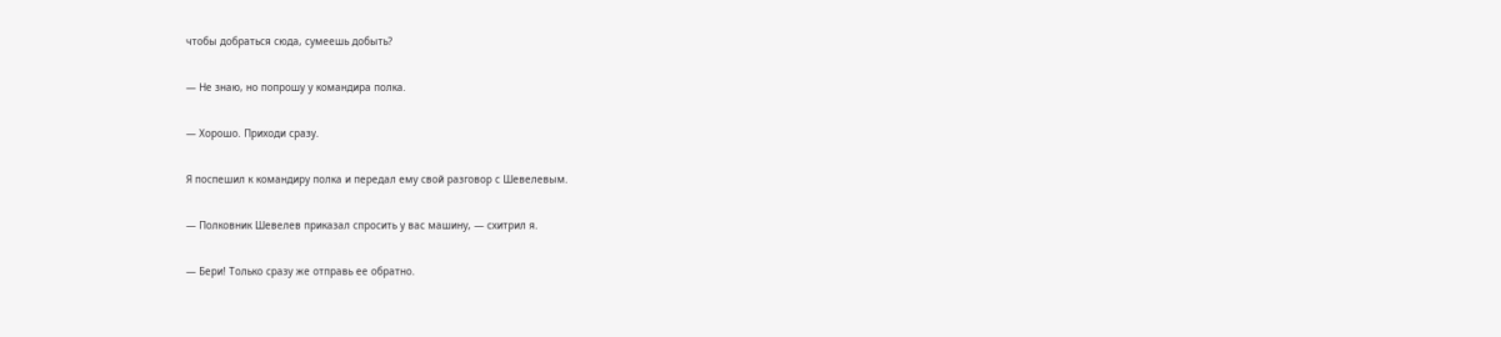чтобы добраться сюда, сумеешь добыть?

— Не знаю, но попрошу у командира полка.

— Хорошо. Приходи сразу.

Я поспешил к командиру полка и передал ему свой разговор с Шевелевым.

— Полковник Шевелев приказал спросить у вас машину, — схитрил я.

— Бери! Только сразу же отправь ее обратно.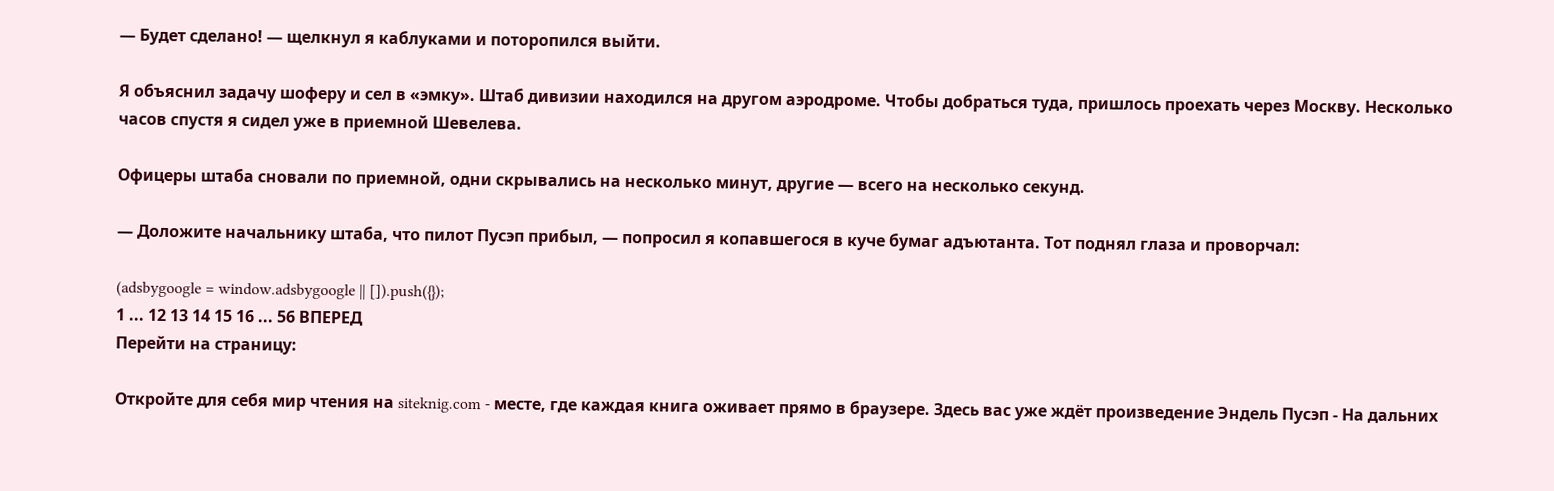— Будет сделано! — щелкнул я каблуками и поторопился выйти.

Я объяснил задачу шоферу и сел в «эмку». Штаб дивизии находился на другом аэродроме. Чтобы добраться туда, пришлось проехать через Москву. Несколько часов спустя я сидел уже в приемной Шевелева.

Офицеры штаба сновали по приемной, одни скрывались на несколько минут, другие — всего на несколько секунд.

— Доложите начальнику штаба, что пилот Пусэп прибыл, — попросил я копавшегося в куче бумаг адъютанта. Тот поднял глаза и проворчал:

(adsbygoogle = window.adsbygoogle || []).push({});
1 ... 12 13 14 15 16 ... 56 ВПЕРЕД
Перейти на страницу:

Откройте для себя мир чтения на siteknig.com - месте, где каждая книга оживает прямо в браузере. Здесь вас уже ждёт произведение Эндель Пусэп - На дальних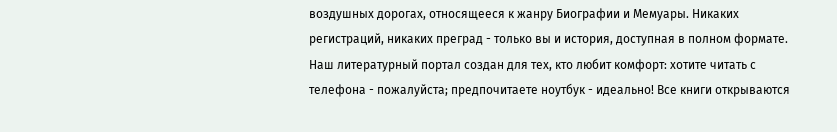воздушных дорогах, относящееся к жанру Биографии и Мемуары. Никаких регистраций, никаких преград - только вы и история, доступная в полном формате. Наш литературный портал создан для тех, кто любит комфорт: хотите читать с телефона - пожалуйста; предпочитаете ноутбук - идеально! Все книги открываются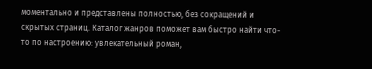моментально и представлены полностью, без сокращений и скрытых страниц. Каталог жанров поможет вам быстро найти что-то по настроению: увлекательный роман,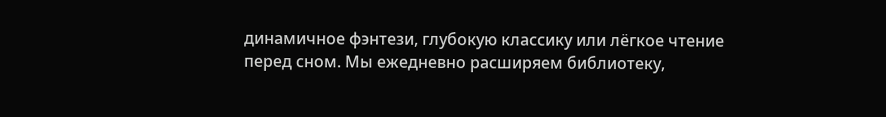динамичное фэнтези, глубокую классику или лёгкое чтение перед сном. Мы ежедневно расширяем библиотеку,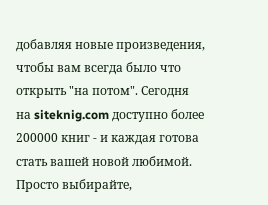добавляя новые произведения, чтобы вам всегда было что открыть "на потом". Сегодня на siteknig.com доступно более 200000 книг - и каждая готова стать вашей новой любимой. Просто выбирайте,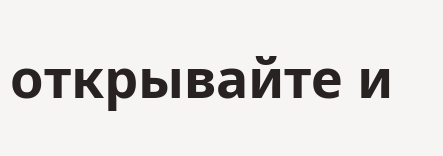открывайте и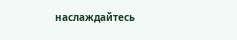наслаждайтесь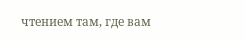чтением там, где вам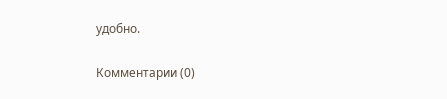удобно.

Комментарии (0)